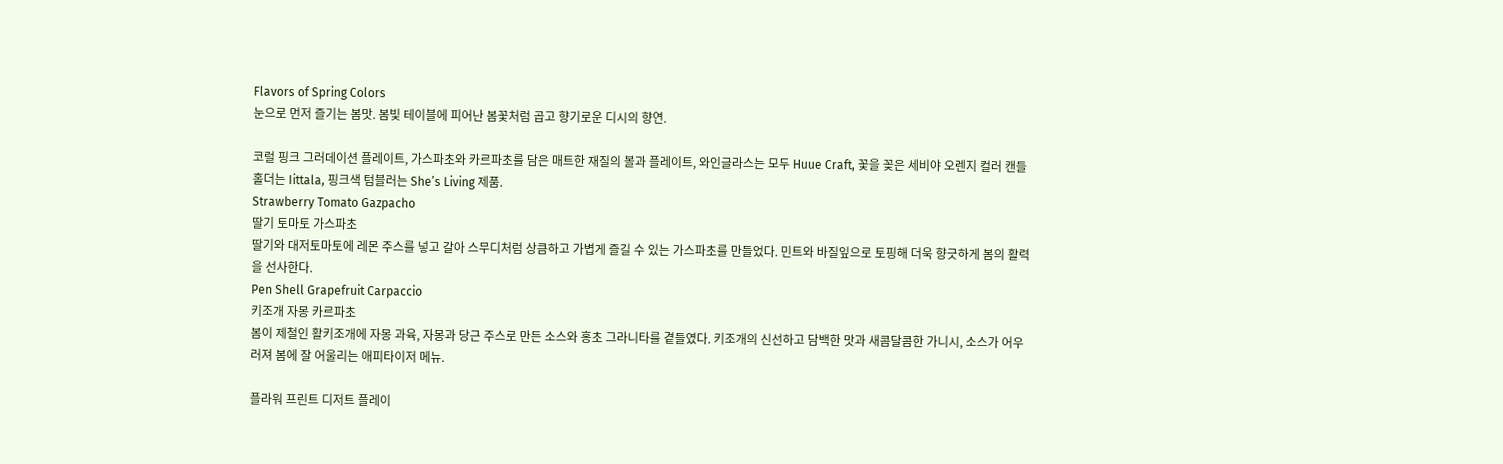Flavors of Spring Colors
눈으로 먼저 즐기는 봄맛. 봄빛 테이블에 피어난 봄꽃처럼 곱고 향기로운 디시의 향연.

코럴 핑크 그러데이션 플레이트, 가스파초와 카르파초를 담은 매트한 재질의 볼과 플레이트, 와인글라스는 모두 Huue Craft, 꽃을 꽂은 세비야 오렌지 컬러 캔들홀더는 Iittala, 핑크색 텀블러는 She’s Living 제품.
Strawberry Tomato Gazpacho
딸기 토마토 가스파초
딸기와 대저토마토에 레몬 주스를 넣고 갈아 스무디처럼 상큼하고 가볍게 즐길 수 있는 가스파초를 만들었다. 민트와 바질잎으로 토핑해 더욱 향긋하게 봄의 활력을 선사한다.
Pen Shell Grapefruit Carpaccio
키조개 자몽 카르파초
봄이 제철인 활키조개에 자몽 과육, 자몽과 당근 주스로 만든 소스와 홍초 그라니타를 곁들였다. 키조개의 신선하고 담백한 맛과 새콤달콤한 가니시, 소스가 어우러져 봄에 잘 어울리는 애피타이저 메뉴.

플라워 프린트 디저트 플레이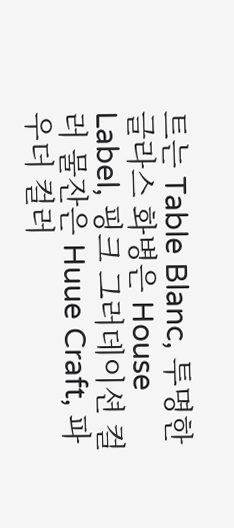트는 Table Blanc, 투명한 글라스 화병은 House Label, 핑크 그러데이션 컬러 물잔은 Huue Craft, 파우더 컬러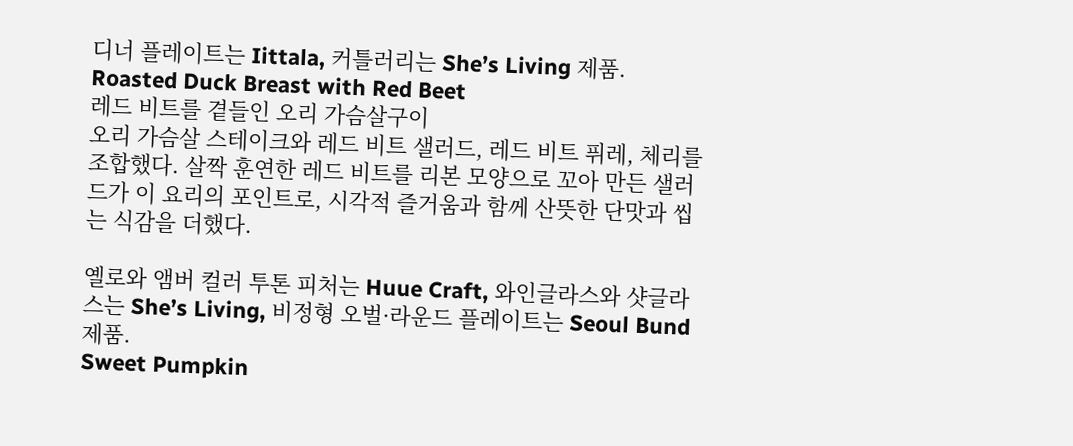디너 플레이트는 Iittala, 커틀러리는 She’s Living 제품.
Roasted Duck Breast with Red Beet
레드 비트를 곁들인 오리 가슴살구이
오리 가슴살 스테이크와 레드 비트 샐러드, 레드 비트 퓌레, 체리를 조합했다. 살짝 훈연한 레드 비트를 리본 모양으로 꼬아 만든 샐러드가 이 요리의 포인트로, 시각적 즐거움과 함께 산뜻한 단맛과 씹는 식감을 더했다.

옐로와 앰버 컬러 투톤 피처는 Huue Craft, 와인글라스와 샷글라스는 She’s Living, 비정형 오벌·라운드 플레이트는 Seoul Bund 제품.
Sweet Pumpkin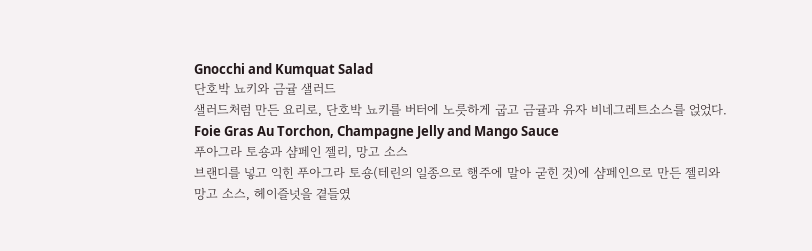Gnocchi and Kumquat Salad
단호박 뇨키와 금귤 샐러드
샐러드처럼 만든 요리로, 단호박 뇨키를 버터에 노릇하게 굽고 금귤과 유자 비네그레트소스를 얹었다.
Foie Gras Au Torchon, Champagne Jelly and Mango Sauce
푸아그라 토숑과 샴페인 젤리, 망고 소스
브랜디를 넣고 익힌 푸아그라 토숑(테린의 일종으로 행주에 말아 굳힌 것)에 샴페인으로 만든 젤리와 망고 소스, 헤이즐넛을 곁들였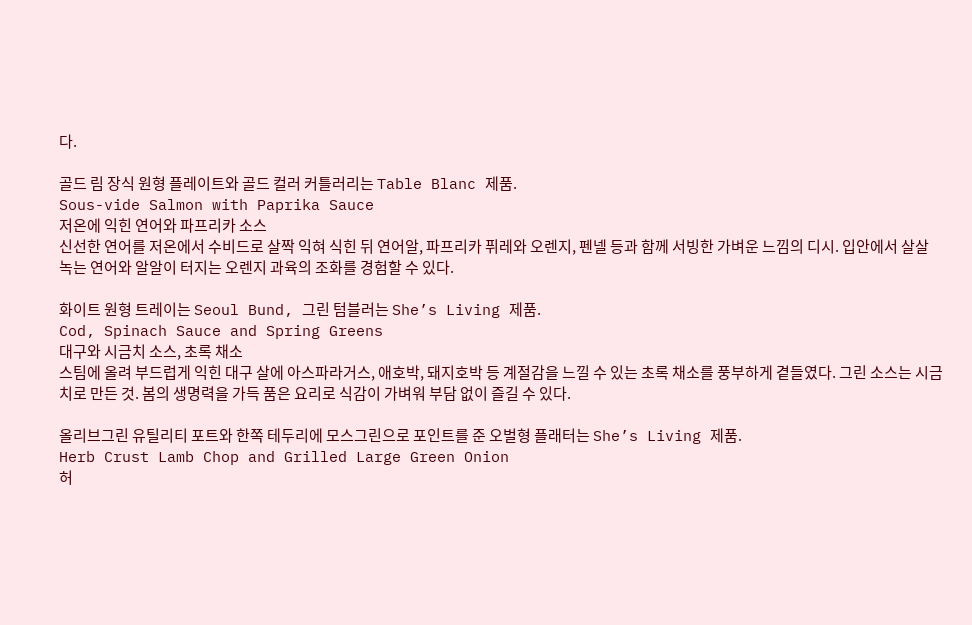다.

골드 림 장식 원형 플레이트와 골드 컬러 커틀러리는 Table Blanc 제품.
Sous-vide Salmon with Paprika Sauce
저온에 익힌 연어와 파프리카 소스
신선한 연어를 저온에서 수비드로 살짝 익혀 식힌 뒤 연어알, 파프리카 퓌레와 오렌지, 펜넬 등과 함께 서빙한 가벼운 느낌의 디시. 입안에서 살살 녹는 연어와 알알이 터지는 오렌지 과육의 조화를 경험할 수 있다.

화이트 원형 트레이는 Seoul Bund, 그린 텀블러는 She’s Living 제품.
Cod, Spinach Sauce and Spring Greens
대구와 시금치 소스, 초록 채소
스팀에 올려 부드럽게 익힌 대구 살에 아스파라거스, 애호박, 돼지호박 등 계절감을 느낄 수 있는 초록 채소를 풍부하게 곁들였다. 그린 소스는 시금치로 만든 것. 봄의 생명력을 가득 품은 요리로 식감이 가벼워 부담 없이 즐길 수 있다.

올리브그린 유틸리티 포트와 한쪽 테두리에 모스그린으로 포인트를 준 오벌형 플래터는 She’s Living 제품.
Herb Crust Lamb Chop and Grilled Large Green Onion
허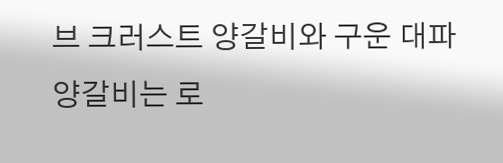브 크러스트 양갈비와 구운 대파
양갈비는 로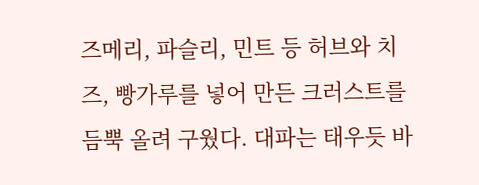즈메리, 파슬리, 민트 등 허브와 치즈, 빵가루를 넣어 만든 크러스트를 듬뿍 올려 구웠다. 대파는 태우듯 바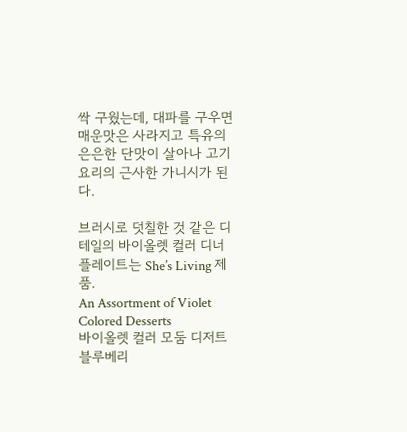싹 구웠는데, 대파를 구우면 매운맛은 사라지고 특유의 은은한 단맛이 살아나 고기 요리의 근사한 가니시가 된다.

브러시로 덧칠한 것 같은 디테일의 바이올렛 컬러 디너 플레이트는 She’s Living 제품.
An Assortment of Violet Colored Desserts
바이올렛 컬러 모둠 디저트
블루베리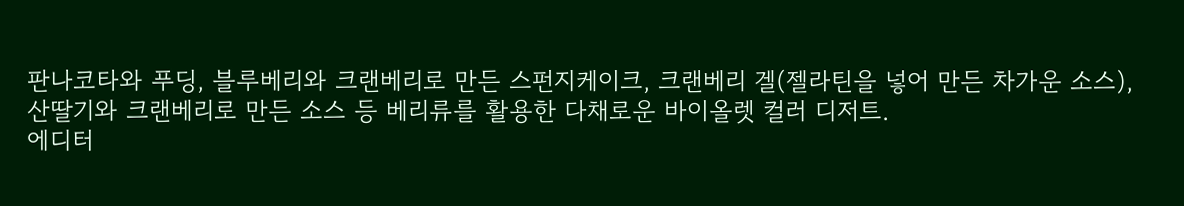판나코타와 푸딩, 블루베리와 크랜베리로 만든 스펀지케이크, 크랜베리 겔(젤라틴을 넣어 만든 차가운 소스), 산딸기와 크랜베리로 만든 소스 등 베리류를 활용한 다채로운 바이올렛 컬러 디저트.
에디터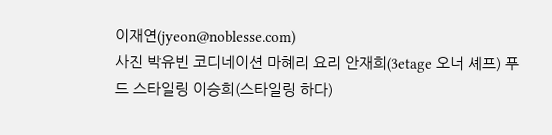이재연(jyeon@noblesse.com)
사진 박유빈 코디네이션 마혜리 요리 안재희(3etage 오너 셰프) 푸드 스타일링 이승희(스타일링 하다)